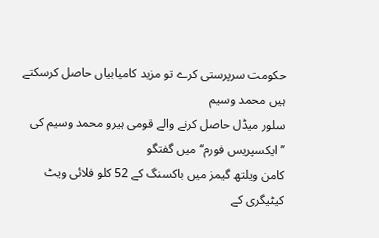حکومت سرپرستی کرے تو مزید کامیابیاں حاصل کرسکتے ہیں محمد وسیم
سلور میڈل حاصل کرنے والے قومی ہیرو محمد وسیم کی ’’ایکسپریس فورم‘‘ میں گفتگو
کامن ویلتھ گیمز میں باکسنگ کے 52 کلو فلائی ویٹ کیٹیگری کے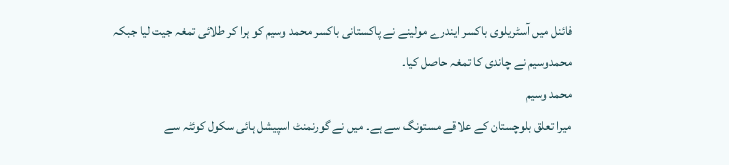فائنل میں آسٹریلوی باکسر ایندرے مولینے نے پاکستانی باکسر محمد وسیم کو ہرا کر طلائی تمغہ جیت لیا جبکہ محمدوسیم نے چاندی کا تمغہ حاصل کیا۔
محمد وسیم
میرا تعلق بلوچستان کے علاقے مستونگ سے ہے۔ میں نے گورنمنٹ اسپیشل ہائی سکول کوئٹہ سے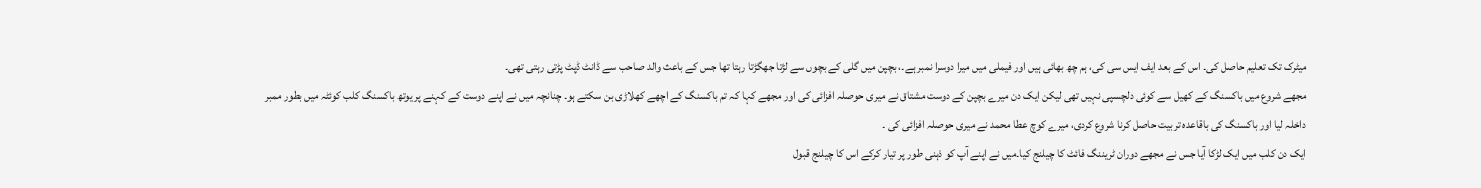میٹرک تک تعلیم حاصل کی۔ اس کے بعد ایف ایس سی کی، ہم چھ بھائی ہیں اور فیملی میں میرا دوسرا نمبر ہے۔، بچپن میں گلی کے بچوں سے لڑتا جھگڑتا رہتا تھا جس کے باعث والد صاحب سے ڈانٹ ڈپٹ پڑتی رہتی تھی۔
مجھے شروع میں باکسنگ کے کھیل سے کوئی دلچسپی نہیں تھی لیکن ایک دن میرے بچپن کے دوست مشتاق نے میری حوصلہ افزائی کی اور مجھے کہا کہ تم باکسنگ کے اچھے کھلاڑی بن سکتے ہو۔ چنانچہ میں نے اپنے دوست کے کہنے پر یوتھ باکسنگ کلب کوئٹہ میں بطور ممبر داخلہ لیا اور باکسنگ کی باقاعدہ تربیت حاصل کرنا شروع کردی، میرے کوچ عطا محمد نے میری حوصلہ افزائی کی ۔
ایک دن کلب میں ایک لڑکا آیا جس نے مجھے دوران ٹریننگ فائٹ کا چیلنج کیا۔میں نے اپنے آپ کو ذہنی طور پر تیار کرکے اس کا چیلنج قبول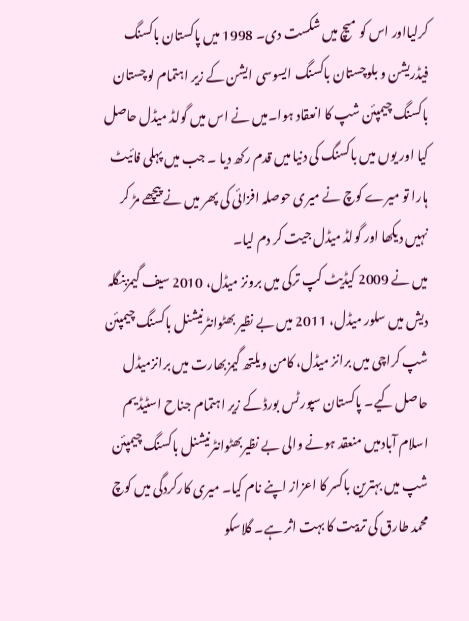کرلیااور اس کو میچ میں شکست دی۔ 1998 میں پاکستان باکسنگ فیڈریشن و بلوچستان باکسنگ ایسوسی ایشن کے زیر اہتمام لوچستان باکسنگ چیمپئن شپ کا انعقاد ہوا۔میں نے اس میں گولڈ میڈل حاصل کیا اور یوں میں باکسنگ کی دنیا میں قدم رکھ دیا ۔ جب میں پہلی فائیٹ ہارا تو میرے کوچ نے میری حوصلہ افزائی کی پھر میں نے پیچھے مڑ کر نہیں دیکھا اور گولڈ میڈل جیت کر دم لیا۔
میں نے 2009 کیڈیٹ کپ ترکی میں برونز میڈل، 2010 سیف گیمزبنگلہ دیش میں سلور میڈل، 2011 میں بے نظیر بھٹوانٹرنیشنل باکسنگ چیمپئن شپ کراچی میں برانز میڈل، کامن ویلتھ گیمزبھارت میں برانزمیڈل حاصل کیے۔ پاکستان سپورٹس بورڈ کے زیر اہتمام جناح اسٹیڈیم اسلام آبادمیں منعقد ہونے والی بے نظیربھٹوانٹرنیشنل باکسنگ چیمپئن شپ میں بہترین باکسر کا اعزاز اپنے نام کیا۔ میری کارکردگی میں کوچ محمد طارق کی تربیت کا بہت اثر ہے۔ گلاسکو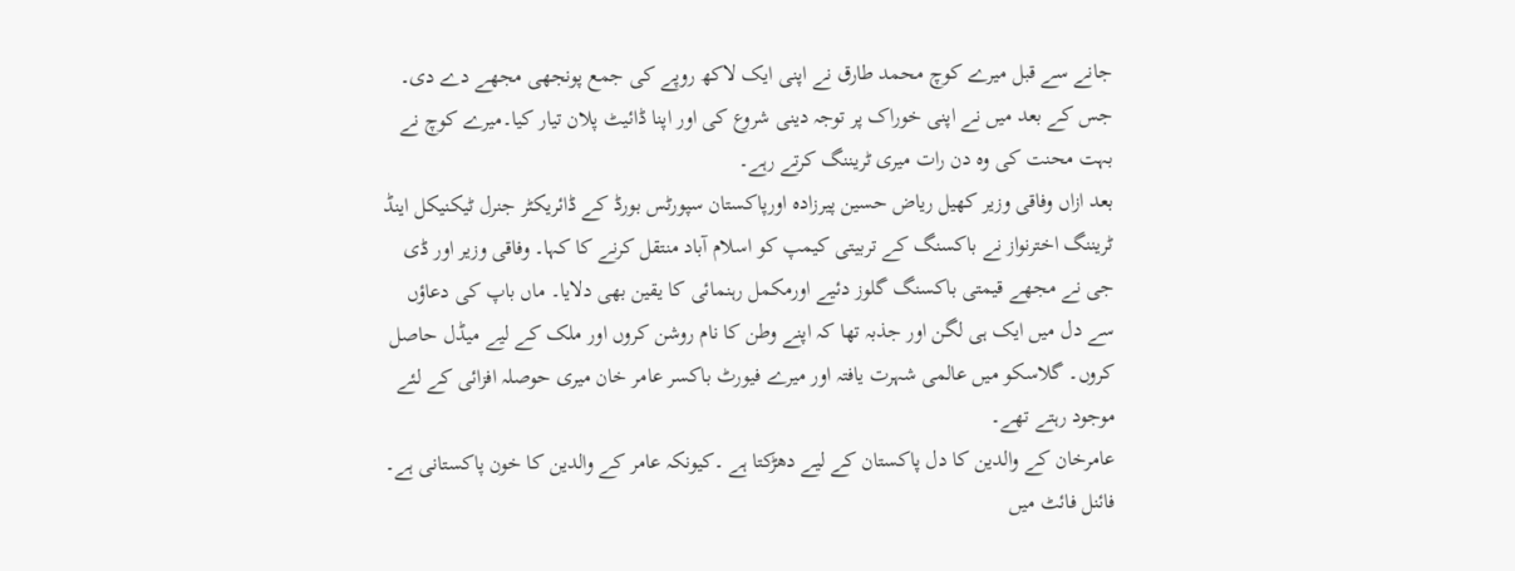جانے سے قبل میرے کوچ محمد طارق نے اپنی ایک لاکھ روپے کی جمع پونجھی مجھے دے دی۔ جس کے بعد میں نے اپنی خوراک پر توجہ دینی شروع کی اور اپنا ڈائیٹ پلان تیار کیا۔میرے کوچ نے بہت محنت کی وہ دن رات میری ٹریننگ کرتے رہے۔
بعد ازاں وفاقی وزیر کھیل ریاض حسین پیرزادہ اورپاکستان سپورٹس بورڈ کے ڈائریکٹر جنرل ٹیکنیکل اینڈ ٹریننگ اخترنواز نے باکسنگ کے تربیتی کیمپ کو اسلام آباد منتقل کرنے کا کہا۔ وفاقی وزیر اور ڈی جی نے مجھے قیمتی باکسنگ گلوز دئیے اورمکمل رہنمائی کا یقین بھی دلایا۔ ماں باپ کی دعاؤں سے دل میں ایک ہی لگن اور جذبہ تھا کہ اپنے وطن کا نام روشن کروں اور ملک کے لیے میڈل حاصل کروں۔ گلاسکو میں عالمی شہرت یافتہ اور میرے فیورٹ باکسر عامر خان میری حوصلہ افزائی کے لئے موجود رہتے تھے۔
عامرخان کے والدین کا دل پاکستان کے لیے دھڑکتا ہے ۔کیونکہ عامر کے والدین کا خون پاکستانی ہے۔ فائنل فائٹ میں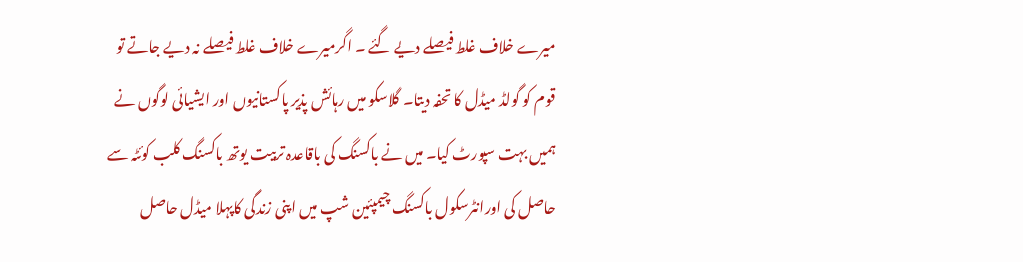میرے خلاف غلط فیصلے دیے گئے ۔ اگرمیرے خلاف غلط فیصلے نہ دیے جاتے تو قوم کو گولڈ میڈل کا تحفہ دیتا۔ گلاسکو میں رہائش پذیر پاکستانیوں اور ایشیائی لوگوں نے ہمیں بہت سپورٹ کیا۔ میں نے باکسنگ کی باقاعدہ تربیت یوتھ باکسنگ کلب کوئٹہ سے حاصل کی اورانٹرسکول باکسنگ چیمپئین شپ میں اپنی زندگی کاپہلا میڈل حاصل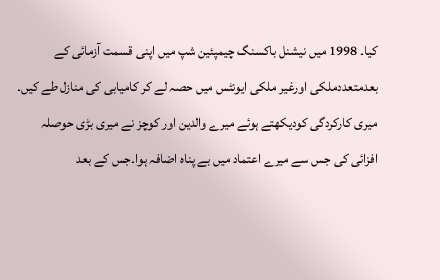کیا۔ 1998 میں نیشنل باکسنگ چیمپئین شپ میں اپنی قسمت آزمائی کے بعدمتعددملکی اورغیر ملکی ایونٹس میں حصہ لے کر کامیابی کی منازل طے کیں۔
میری کارکردگی کودیکھتے ہوئے میرے والدین اور کوچز نے میری بڑی حوصلہ افزائی کی جس سے میرے اعتماد میں بے پناہ اضافہ ہوا۔جس کے بعد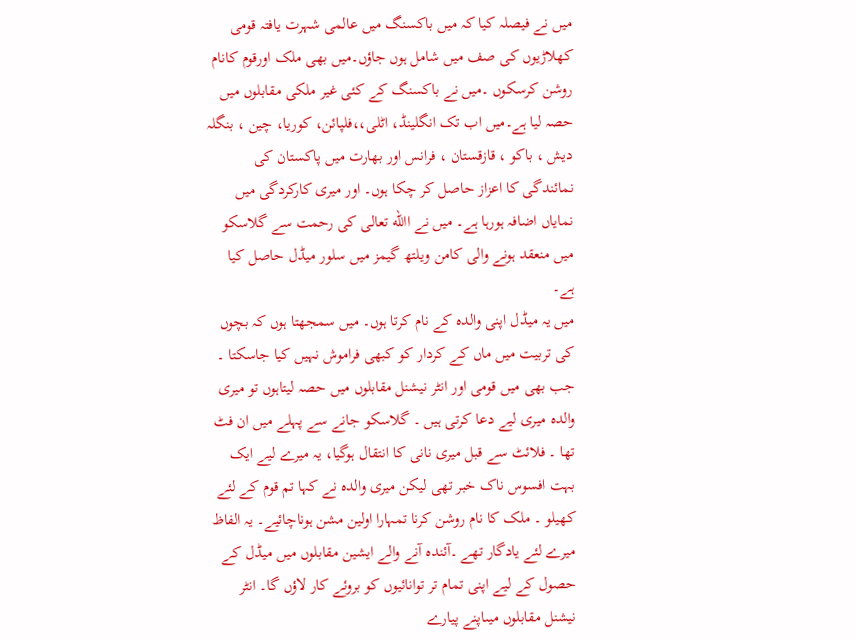میں نے فیصلہ کیا کہ میں باکسنگ میں عالمی شہرت یافتہ قومی کھلاڑیوں کی صف میں شامل ہوں جاؤں۔میں بھی ملک اورقوم کانام روشن کرسکوں ۔میں نے باکسنگ کے کئی غیر ملکی مقابلوں میں حصہ لیا ہے۔میں اب تک انگلینڈ، اٹلی،،فلپائن، کوریا، چین ، بنگلہ دیش ، باکو ، قازقستان ، فرانس اور بھارت میں پاکستان کی نمائندگی کا اعزاز حاصل کر چکا ہوں۔ اور میری کارکردگی میں نمایاں اضافہ ہورہا ہے۔ میں نے االله تعالی کی رحمت سے گلاسکو میں منعقد ہونے والی کامن ویلتھ گیمز میں سلور میڈل حاصل کیا ہے۔
میں یہ میڈل اپنی والدہ کے نام کرتا ہوں۔ میں سمجھتا ہوں کہ بچوں کی تربیت میں ماں کے کردار کو کبھی فراموش نہیں کیا جاسکتا ۔ جب بھی میں قومی اور انٹر نیشنل مقابلوں میں حصہ لیتاہوں تو میری والدہ میری لیے دعا کرتی ہیں ۔ گلاسکو جانے سے پہلے میں ان فٹ تھا ۔ فلائٹ سے قبل میری نانی کا انتقال ہوگیا، یہ میرے لیے ایک بہت افسوس ناک خبر تھی لیکن میری والدہ نے کہا تم قوم کے لئے کھیلو ۔ ملک کا نام روشن کرنا تمہارا اولین مشن ہوناچائیے۔ یہ الفاظ میرے لئے یادگار تھے ۔آئندہ آنے والے ایشین مقابلوں میں میڈل کے حصول کے لیے اپنی تمام تر توانائیوں کو بروئے کار لاؤں گا۔ انٹر نیشنل مقابلوں میںاپنے پیارے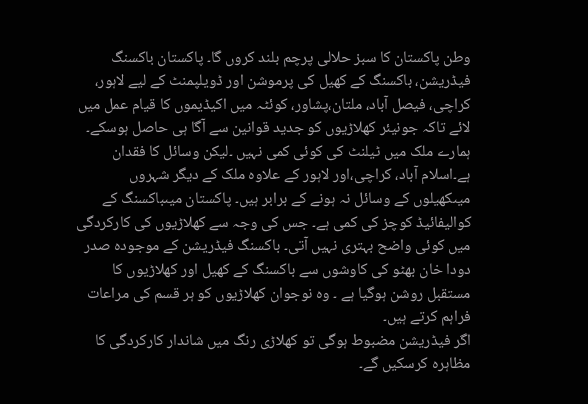وطن پاکستان کا سبز حلالی پرچم بلند کروں گا۔ پاکستان باکسنگ فیڈریشن، باکسنگ کے کھیل کی پرموشن اور ڈویلپمنٹ کے لیے لاہور، کراچی، فیصل آباد، ملتان،پشاور، کوئٹہ میں اکیڈیموں کا قیام عمل میں لائے تاکہ جونیئر کھلاڑیوں کو جدید قوانین سے آگا ہی حاصل ہوسکے۔
ہمارے ملک میں ٹیلنٹ کی کوئی کمی نہیں ۔لیکن وسائل کا فقدان ہے۔اسلام آباد، کراچی،اور لاہور کے علاوہ ملک کے دیگر شہروں میںکھیلوں کے وسائل نہ ہونے کے برابر ہیں۔ پاکستان میںباکسنگ کے کوالیفائیڈ کوچز کی کمی ہے۔ جس کی وجہ سے کھلاڑیوں کی کارکردگی میں کوئی واضح بہتری نہیں آتی۔ باکسنگ فیڈریشن کے موجودہ صدر دودا خان بھٹو کی کاوشوں سے باکسنگ کے کھیل اور کھلاڑیوں کا مستقبل روشن ہوگیا ہے ۔ وہ نوجوان کھلاڑیوں کو ہر قسم کی مراعات فراہم کرتے ہیں۔
اگر فیڈریشن مضبوط ہوگی تو کھلاڑی رنگ میں شاندار کارکردگی کا مظاہرہ کرسکیں گے۔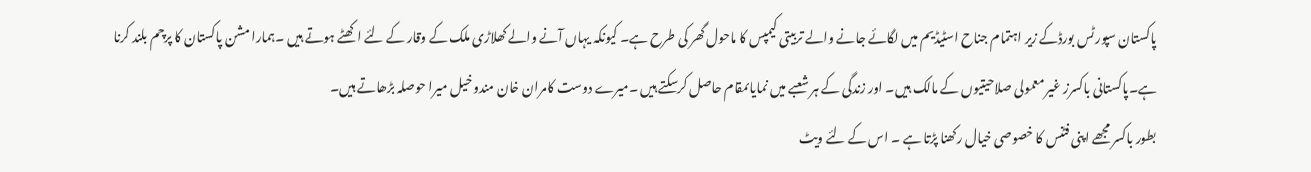پاکستان سپورٹس بورڈکے زیر اہتمام جناح اسٹیڈیم میں لگائے جانے والے تربیتی کیمپس کا ماحول گھر کی طرح ہے۔ کیونکہ یہاں آنے والے کھلاڑی ملک کے وقار کے لئے اکھٹے ہوتے ہیں ۔ہمارا مشن پاکستان کا پرچم بلند کرنا ہے۔پاکستانی باکسرز غیر معمولی صلاحیتیوں کے مالک ہیں۔ اور زندگی کے ہر شعبے میں نمایاںمقام حاصل کرسکتے ہیں ۔میرے دوست کامران خان مندوخیل میرا حوصلہ بڑھاتے ہیں۔
بطور باکسر مجھے اپنی فٹنس کا خصوصی خیال رکھنا پڑتا ہے ۔ اس کے لئے ویٹ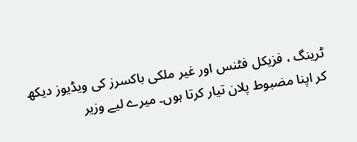ٹرینگ ، فزیکل فٹنس اور غیر ملکی باکسرز کی ویڈیوز دیکھ کر اپنا مضبوط پلان تیار کرتا ہوں۔ میرے لیے وزیر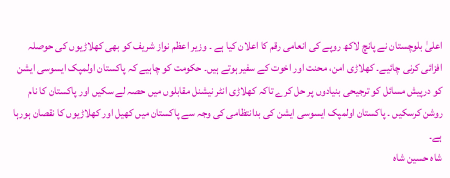اعلیٰ بلوچستان نے پانچ لاکھ روپے کی انعامی رقم کا اعلان کیا ہے ۔ وزیر اعظم نواز شریف کو بھی کھلاڑیوں کی حوصلہ افزائی کرنی چائیے۔ کھلاڑی امن، محنت اور اخوت کے سفیر ہوتے ہیں۔ حکومت کو چاہیے کہ پاکستان اولمپک ایسوسی ایشن کو درپیش مسائل کو ترجیحی بنیادوں پر حل کرے تاکہ کھلاڑی انٹر نیشنل مقابلوں میں حصہ لے سکیں اور پاکستان کا نام روشن کرسکیں ۔ پاکستان اولمپک ایسوسی ایشن کی بدانتظامی کی وجہ سے پاکستان میں کھیل اور کھلاڑیوں کا نقصان ہورہا ہے۔
شاہ حسین شاہ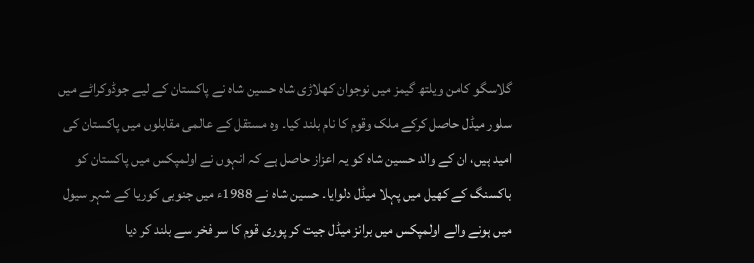گلاسگو کامن ویلتھ گیمز میں نوجوان کھلاڑی شاہ حسین شاہ نے پاکستان کے لیے جوڈوکراٹے میں سلور میڈل حاصل کرکے ملک وقوم کا نام بلند کیا۔ وہ مستقل کے عالمی مقابلوں میں پاکستان کی امید ہیں، ان کے والد حسین شاہ کو یہ اعزاز حاصل ہے کہ انہوں نے اولمپکس میں پاکستان کو باکسنگ کے کھیل میں پہلا میڈل دلوایا۔ حسین شاہ نے 1988ء میں جنوبی کوریا کے شہر سیول میں ہونے والے اولمپکس میں برانز میڈل جیت کر پوری قوم کا سر فخر سے بلند کر دیا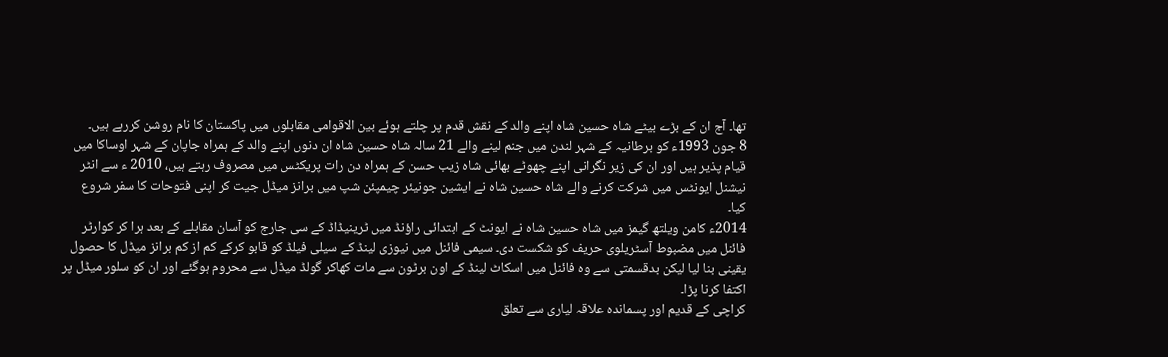تھا۔ آج ان کے بڑے بیٹے شاہ حسین شاہ اپنے والد کے نقش قدم پر چلتے ہوئے بین الاقوامی مقابلوں میں پاکستان کا نام روشن کررہے ہیں۔
8 جون 1993ء کو برطانیہ کے شہر لندن میں جنم لینے والے 21 سالہ شاہ حسین شاہ ان دنوں اپنے والد کے ہمراہ جاپان کے شہر اوساکا میں قیام پذیر ہیں اور ان کی زیر نگرانی اپنے چھوٹے بھائی شاہ زیب حسن کے ہمراہ دن رات پریکٹس میں مصروف رہتے ہیں، 2010 ء سے انٹر نیشنل ایونٹس میں شرکت کرنے والے شاہ حسین شاہ نے ایشین جونیئر چیمپئن شپ میں برانز میڈل جیت کر اپنی فتوحات کا سفر شروع کیا۔
2014ء کامن ویلتھ گیمز میں شاہ حسین شاہ نے ایونٹ کے ابتدائی راؤنڈ میں ٹرینیڈاڈ کے سی جارج کو آسان مقابلے کے بعد ہرا کر کوارٹر فائنل میں مضبوط آسٹریلوی حریف کو شکست دی۔ سیمی فائنل میں نیوزی لینڈ کے سیلی فیلڈ کو قابو کرکے کم از کم برانز میڈل کا حصول یقینی بنا لیا لیکن بدقسمتی سے وہ فائنل میں اسکاٹ لینڈ کے اون برٹون سے مات کھاکر گولڈ میڈل سے محروم ہوگئے اور ان کو سلور میڈل پر اکتفا کرنا پڑا۔
کراچی کے قدیم اور پسماندہ علاقہ لیاری سے تعلق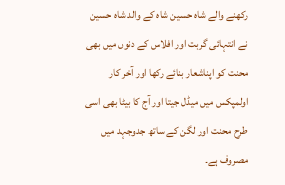رکھنے والے شاہ حسین شاہ کے والد شاہ حسین نے انتہائی گربت اور افلاس کے دنوں میں بھی محنت کو اپناشعار بنائے رکھا اور آخر کار اولمپکس میں میڈل جیتا اور آج کا بیٹا بھی اسی طرح محنت اور لگن کے ساتھ جدوجہد میں مصروف ہے۔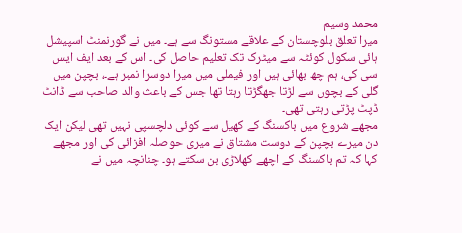محمد وسیم
میرا تعلق بلوچستان کے علاقے مستونگ سے ہے۔ میں نے گورنمنٹ اسپیشل ہائی سکول کوئٹہ سے میٹرک تک تعلیم حاصل کی۔ اس کے بعد ایف ایس سی کی، ہم چھ بھائی ہیں اور فیملی میں میرا دوسرا نمبر ہے۔، بچپن میں گلی کے بچوں سے لڑتا جھگڑتا رہتا تھا جس کے باعث والد صاحب سے ڈانٹ ڈپٹ پڑتی رہتی تھی۔
مجھے شروع میں باکسنگ کے کھیل سے کوئی دلچسپی نہیں تھی لیکن ایک دن میرے بچپن کے دوست مشتاق نے میری حوصلہ افزائی کی اور مجھے کہا کہ تم باکسنگ کے اچھے کھلاڑی بن سکتے ہو۔ چنانچہ میں نے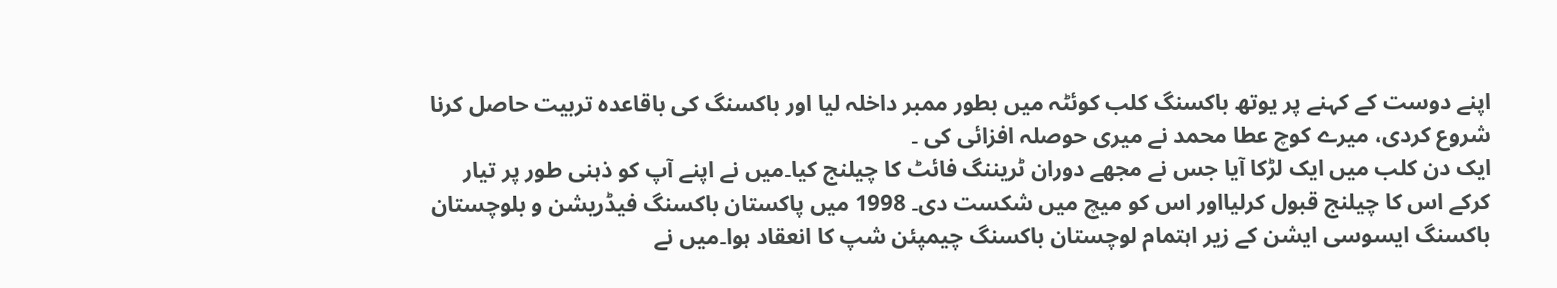اپنے دوست کے کہنے پر یوتھ باکسنگ کلب کوئٹہ میں بطور ممبر داخلہ لیا اور باکسنگ کی باقاعدہ تربیت حاصل کرنا شروع کردی، میرے کوچ عطا محمد نے میری حوصلہ افزائی کی ۔
ایک دن کلب میں ایک لڑکا آیا جس نے مجھے دوران ٹریننگ فائٹ کا چیلنج کیا۔میں نے اپنے آپ کو ذہنی طور پر تیار کرکے اس کا چیلنج قبول کرلیااور اس کو میچ میں شکست دی۔ 1998 میں پاکستان باکسنگ فیڈریشن و بلوچستان باکسنگ ایسوسی ایشن کے زیر اہتمام لوچستان باکسنگ چیمپئن شپ کا انعقاد ہوا۔میں نے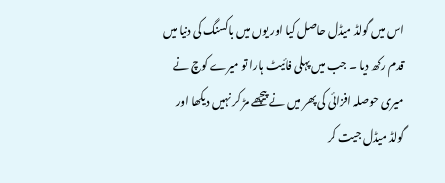اس میں گولڈ میڈل حاصل کیا اور یوں میں باکسنگ کی دنیا میں قدم رکھ دیا ۔ جب میں پہلی فائیٹ ہارا تو میرے کوچ نے میری حوصلہ افزائی کی پھر میں نے پیچھے مڑ کر نہیں دیکھا اور گولڈ میڈل جیت کر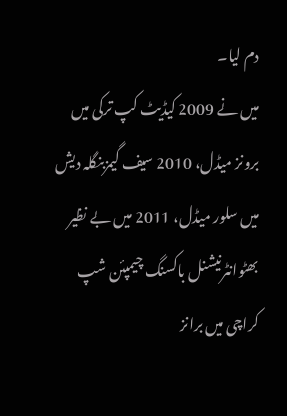دم لیا۔
میں نے 2009 کیڈیٹ کپ ترکی میں برونز میڈل، 2010 سیف گیمزبنگلہ دیش میں سلور میڈل، 2011 میں بے نظیر بھٹوانٹرنیشنل باکسنگ چیمپئن شپ کراچی میں برانز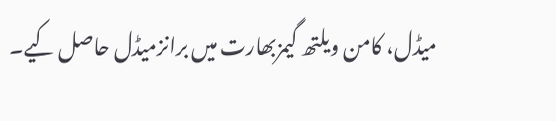میڈل، کامن ویلتھ گیمزبھارت میں برانزمیڈل حاصل کیے۔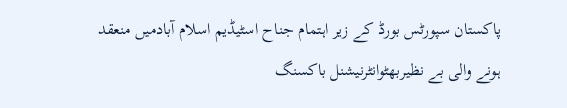پاکستان سپورٹس بورڈ کے زیر اہتمام جناح اسٹیڈیم اسلام آبادمیں منعقد ہونے والی بے نظیربھٹوانٹرنیشنل باکسنگ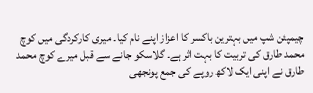چیمپئن شپ میں بہترین باکسر کا اعزاز اپنے نام کیا۔ میری کارکردگی میں کوچ محمد طارق کی تربیت کا بہت اثر ہے۔ گلاسکو جانے سے قبل میرے کوچ محمد طارق نے اپنی ایک لاکھ روپے کی جمع پونجھی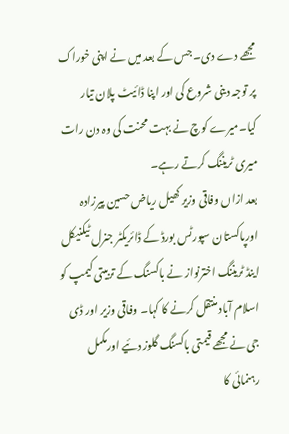مجھے دے دی۔ جس کے بعد میں نے اپنی خوراک پر توجہ دینی شروع کی اور اپنا ڈائیٹ پلان تیار کیا۔میرے کوچ نے بہت محنت کی وہ دن رات میری ٹریننگ کرتے رہے۔
بعد ازاں وفاقی وزیر کھیل ریاض حسین پیرزادہ اورپاکستان سپورٹس بورڈ کے ڈائریکٹر جنرل ٹیکنیکل اینڈ ٹریننگ اخترنواز نے باکسنگ کے تربیتی کیمپ کو اسلام آباد منتقل کرنے کا کہا۔ وفاقی وزیر اور ڈی جی نے مجھے قیمتی باکسنگ گلوز دئیے اورمکمل رہنمائی کا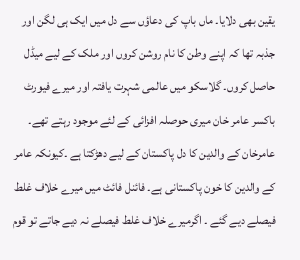یقین بھی دلایا۔ ماں باپ کی دعاؤں سے دل میں ایک ہی لگن اور جذبہ تھا کہ اپنے وطن کا نام روشن کروں اور ملک کے لیے میڈل حاصل کروں۔ گلاسکو میں عالمی شہرت یافتہ اور میرے فیورٹ باکسر عامر خان میری حوصلہ افزائی کے لئے موجود رہتے تھے۔
عامرخان کے والدین کا دل پاکستان کے لیے دھڑکتا ہے ۔کیونکہ عامر کے والدین کا خون پاکستانی ہے۔ فائنل فائٹ میں میرے خلاف غلط فیصلے دیے گئے ۔ اگرمیرے خلاف غلط فیصلے نہ دیے جاتے تو قوم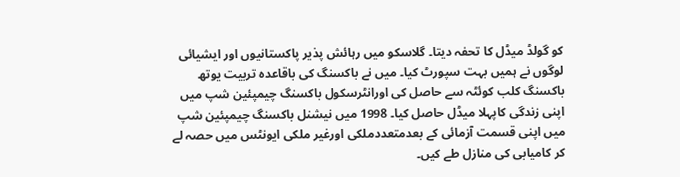کو گولڈ میڈل کا تحفہ دیتا۔ گلاسکو میں رہائش پذیر پاکستانیوں اور ایشیائی لوگوں نے ہمیں بہت سپورٹ کیا۔ میں نے باکسنگ کی باقاعدہ تربیت یوتھ باکسنگ کلب کوئٹہ سے حاصل کی اورانٹرسکول باکسنگ چیمپئین شپ میں اپنی زندگی کاپہلا میڈل حاصل کیا۔ 1998 میں نیشنل باکسنگ چیمپئین شپ میں اپنی قسمت آزمائی کے بعدمتعددملکی اورغیر ملکی ایونٹس میں حصہ لے کر کامیابی کی منازل طے کیں۔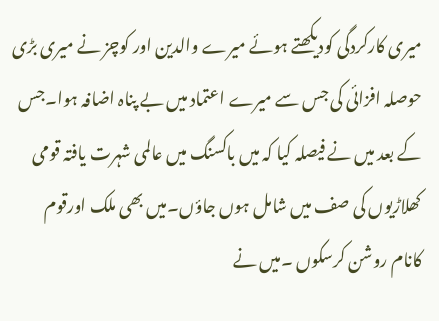میری کارکردگی کودیکھتے ہوئے میرے والدین اور کوچز نے میری بڑی حوصلہ افزائی کی جس سے میرے اعتماد میں بے پناہ اضافہ ہوا۔جس کے بعد میں نے فیصلہ کیا کہ میں باکسنگ میں عالمی شہرت یافتہ قومی کھلاڑیوں کی صف میں شامل ہوں جاؤں۔میں بھی ملک اورقوم کانام روشن کرسکوں ۔میں نے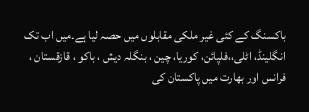باکسنگ کے کئی غیر ملکی مقابلوں میں حصہ لیا ہے۔میں اب تک انگلینڈ، اٹلی،،فلپائن، کوریا، چین ، بنگلہ دیش ، باکو ، قازقستان ، فرانس اور بھارت میں پاکستان کی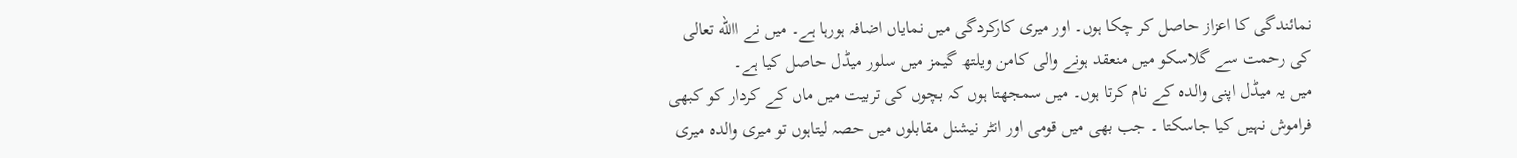نمائندگی کا اعزاز حاصل کر چکا ہوں۔ اور میری کارکردگی میں نمایاں اضافہ ہورہا ہے۔ میں نے االله تعالی کی رحمت سے گلاسکو میں منعقد ہونے والی کامن ویلتھ گیمز میں سلور میڈل حاصل کیا ہے۔
میں یہ میڈل اپنی والدہ کے نام کرتا ہوں۔ میں سمجھتا ہوں کہ بچوں کی تربیت میں ماں کے کردار کو کبھی فراموش نہیں کیا جاسکتا ۔ جب بھی میں قومی اور انٹر نیشنل مقابلوں میں حصہ لیتاہوں تو میری والدہ میری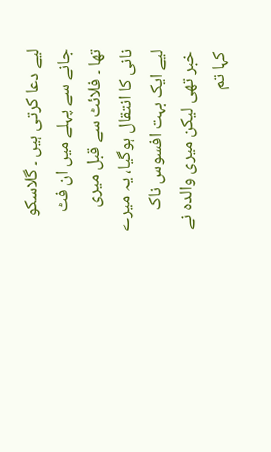لیے دعا کرتی ہیں ۔ گلاسکو جانے سے پہلے میں ان فٹ تھا ۔ فلائٹ سے قبل میری نانی کا انتقال ہوگیا، یہ میرے لیے ایک بہت افسوس ناک خبر تھی لیکن میری والدہ نے کہا تم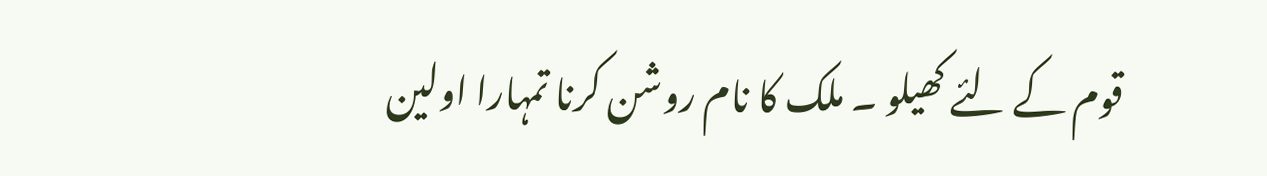قوم کے لئے کھیلو ۔ ملک کا نام روشن کرنا تمہارا اولین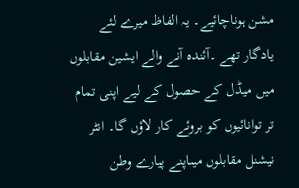مشن ہوناچائیے۔ یہ الفاظ میرے لئے یادگار تھے ۔آئندہ آنے والے ایشین مقابلوں میں میڈل کے حصول کے لیے اپنی تمام تر توانائیوں کو بروئے کار لاؤں گا۔ انٹر نیشنل مقابلوں میںاپنے پیارے وطن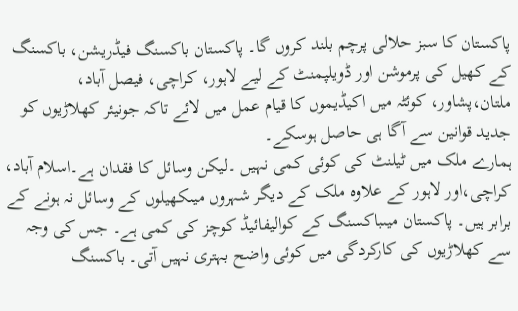پاکستان کا سبز حلالی پرچم بلند کروں گا۔ پاکستان باکسنگ فیڈریشن، باکسنگ کے کھیل کی پرموشن اور ڈویلپمنٹ کے لیے لاہور، کراچی، فیصل آباد، ملتان،پشاور، کوئٹہ میں اکیڈیموں کا قیام عمل میں لائے تاکہ جونیئر کھلاڑیوں کو جدید قوانین سے آگا ہی حاصل ہوسکے۔
ہمارے ملک میں ٹیلنٹ کی کوئی کمی نہیں ۔لیکن وسائل کا فقدان ہے۔اسلام آباد، کراچی،اور لاہور کے علاوہ ملک کے دیگر شہروں میںکھیلوں کے وسائل نہ ہونے کے برابر ہیں۔ پاکستان میںباکسنگ کے کوالیفائیڈ کوچز کی کمی ہے۔ جس کی وجہ سے کھلاڑیوں کی کارکردگی میں کوئی واضح بہتری نہیں آتی۔ باکسنگ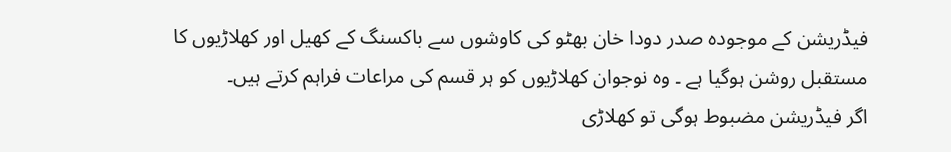فیڈریشن کے موجودہ صدر دودا خان بھٹو کی کاوشوں سے باکسنگ کے کھیل اور کھلاڑیوں کا مستقبل روشن ہوگیا ہے ۔ وہ نوجوان کھلاڑیوں کو ہر قسم کی مراعات فراہم کرتے ہیں۔
اگر فیڈریشن مضبوط ہوگی تو کھلاڑی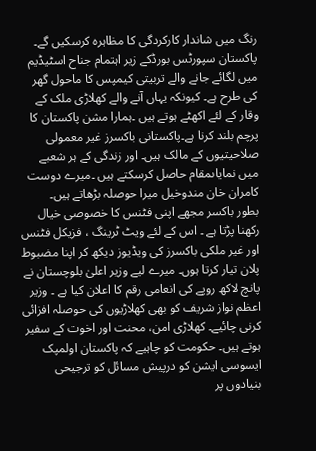رنگ میں شاندار کارکردگی کا مظاہرہ کرسکیں گے۔ پاکستان سپورٹس بورڈکے زیر اہتمام جناح اسٹیڈیم میں لگائے جانے والے تربیتی کیمپس کا ماحول گھر کی طرح ہے۔ کیونکہ یہاں آنے والے کھلاڑی ملک کے وقار کے لئے اکھٹے ہوتے ہیں ۔ہمارا مشن پاکستان کا پرچم بلند کرنا ہے۔پاکستانی باکسرز غیر معمولی صلاحیتیوں کے مالک ہیں۔ اور زندگی کے ہر شعبے میں نمایاںمقام حاصل کرسکتے ہیں ۔میرے دوست کامران خان مندوخیل میرا حوصلہ بڑھاتے ہیں۔
بطور باکسر مجھے اپنی فٹنس کا خصوصی خیال رکھنا پڑتا ہے ۔ اس کے لئے ویٹ ٹرینگ ، فزیکل فٹنس اور غیر ملکی باکسرز کی ویڈیوز دیکھ کر اپنا مضبوط پلان تیار کرتا ہوں۔ میرے لیے وزیر اعلیٰ بلوچستان نے پانچ لاکھ روپے کی انعامی رقم کا اعلان کیا ہے ۔ وزیر اعظم نواز شریف کو بھی کھلاڑیوں کی حوصلہ افزائی کرنی چائیے۔ کھلاڑی امن، محنت اور اخوت کے سفیر ہوتے ہیں۔ حکومت کو چاہیے کہ پاکستان اولمپک ایسوسی ایشن کو درپیش مسائل کو ترجیحی بنیادوں پر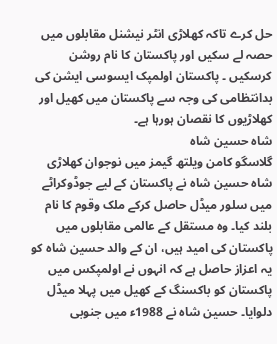حل کرے تاکہ کھلاڑی انٹر نیشنل مقابلوں میں حصہ لے سکیں اور پاکستان کا نام روشن کرسکیں ۔ پاکستان اولمپک ایسوسی ایشن کی بدانتظامی کی وجہ سے پاکستان میں کھیل اور کھلاڑیوں کا نقصان ہورہا ہے۔
شاہ حسین شاہ
گلاسگو کامن ویلتھ گیمز میں نوجوان کھلاڑی شاہ حسین شاہ نے پاکستان کے لیے جوڈوکراٹے میں سلور میڈل حاصل کرکے ملک وقوم کا نام بلند کیا۔ وہ مستقل کے عالمی مقابلوں میں پاکستان کی امید ہیں، ان کے والد حسین شاہ کو یہ اعزاز حاصل ہے کہ انہوں نے اولمپکس میں پاکستان کو باکسنگ کے کھیل میں پہلا میڈل دلوایا۔ حسین شاہ نے 1988ء میں جنوبی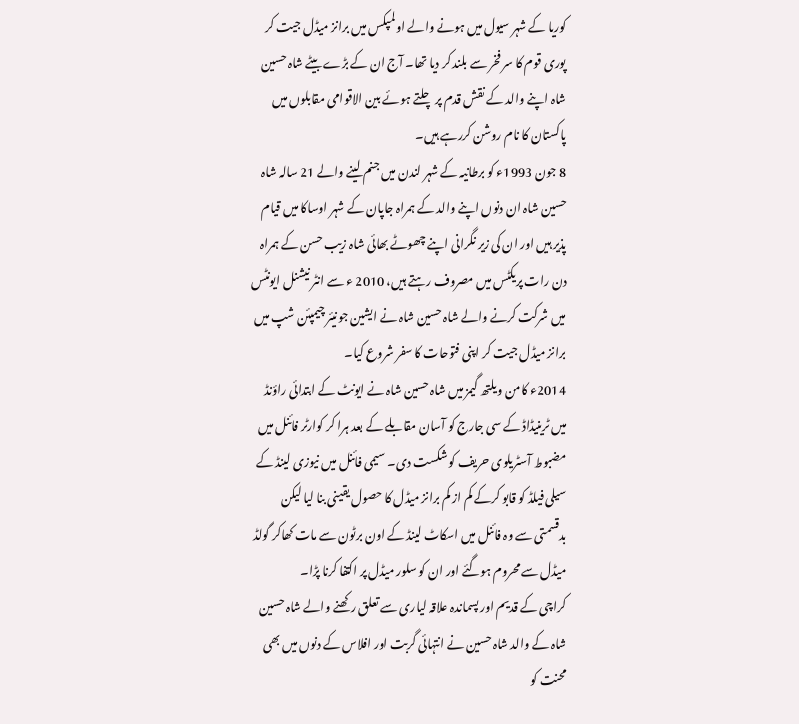کوریا کے شہر سیول میں ہونے والے اولمپکس میں برانز میڈل جیت کر پوری قوم کا سر فخر سے بلند کر دیا تھا۔ آج ان کے بڑے بیٹے شاہ حسین شاہ اپنے والد کے نقش قدم پر چلتے ہوئے بین الاقوامی مقابلوں میں پاکستان کا نام روشن کررہے ہیں۔
8 جون 1993ء کو برطانیہ کے شہر لندن میں جنم لینے والے 21 سالہ شاہ حسین شاہ ان دنوں اپنے والد کے ہمراہ جاپان کے شہر اوساکا میں قیام پذیر ہیں اور ان کی زیر نگرانی اپنے چھوٹے بھائی شاہ زیب حسن کے ہمراہ دن رات پریکٹس میں مصروف رہتے ہیں، 2010 ء سے انٹر نیشنل ایونٹس میں شرکت کرنے والے شاہ حسین شاہ نے ایشین جونیئر چیمپئن شپ میں برانز میڈل جیت کر اپنی فتوحات کا سفر شروع کیا۔
2014ء کامن ویلتھ گیمز میں شاہ حسین شاہ نے ایونٹ کے ابتدائی راؤنڈ میں ٹرینیڈاڈ کے سی جارج کو آسان مقابلے کے بعد ہرا کر کوارٹر فائنل میں مضبوط آسٹریلوی حریف کو شکست دی۔ سیمی فائنل میں نیوزی لینڈ کے سیلی فیلڈ کو قابو کرکے کم از کم برانز میڈل کا حصول یقینی بنا لیا لیکن بدقسمتی سے وہ فائنل میں اسکاٹ لینڈ کے اون برٹون سے مات کھاکر گولڈ میڈل سے محروم ہوگئے اور ان کو سلور میڈل پر اکتفا کرنا پڑا۔
کراچی کے قدیم اور پسماندہ علاقہ لیاری سے تعلق رکھنے والے شاہ حسین شاہ کے والد شاہ حسین نے انتہائی گربت اور افلاس کے دنوں میں بھی محنت کو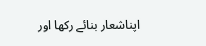اپناشعار بنائے رکھا اور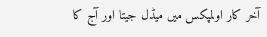آخر کار اولمپکس میں میڈل جیتا اور آج کا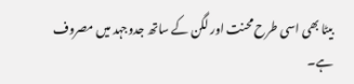بیٹا بھی اسی طرح محنت اور لگن کے ساتھ جدوجہد میں مصروف ہے۔